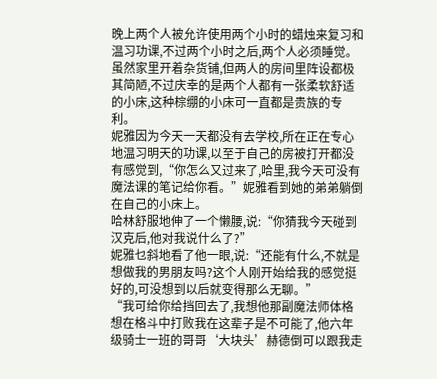晚上两个人被允许使用两个小时的蜡烛来复习和温习功课,不过两个小时之后,两个人必须睡觉。虽然家里开着杂货铺,但两人的房间里阵设都极其简陋,不过庆幸的是两个人都有一张柔软舒适的小床,这种棕绷的小床可一直都是贵族的专利。
妮雅因为今天一天都没有去学校,所在正在专心地温习明天的功课,以至于自己的房被打开都没有感觉到,“你怎么又过来了,哈里,我今天可没有魔法课的笔记给你看。”妮雅看到她的弟弟躺倒在自己的小床上。
哈林舒服地伸了一个懒腰,说:“你猜我今天碰到汉克后,他对我说什么了?”
妮雅乜斜地看了他一眼,说:“还能有什么,不就是想做我的男朋友吗?这个人刚开始给我的感觉挺好的,可没想到以后就变得那么无聊。”
“我可给你给挡回去了,我想他那副魔法师体格想在格斗中打败我在这辈子是不可能了,他六年级骑士一班的哥哥‘大块头’赫德倒可以跟我走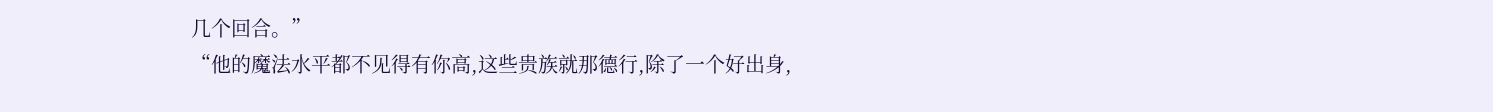几个回合。”
“他的魔法水平都不见得有你高,这些贵族就那德行,除了一个好出身,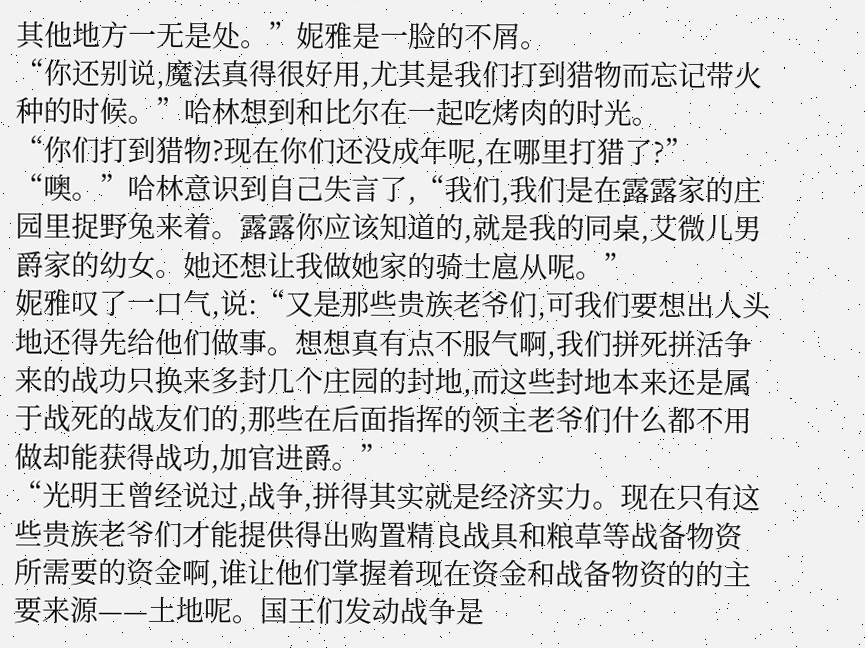其他地方一无是处。”妮雅是一脸的不屑。
“你还别说,魔法真得很好用,尤其是我们打到猎物而忘记带火种的时候。”哈林想到和比尔在一起吃烤肉的时光。
“你们打到猎物?现在你们还没成年呢,在哪里打猎了?”
“噢。”哈林意识到自己失言了,“我们,我们是在露露家的庄园里捉野兔来着。露露你应该知道的,就是我的同桌,艾微儿男爵家的幼女。她还想让我做她家的骑士扈从呢。”
妮雅叹了一口气,说:“又是那些贵族老爷们,可我们要想出人头地还得先给他们做事。想想真有点不服气啊,我们拼死拼活争来的战功只换来多封几个庄园的封地,而这些封地本来还是属于战死的战友们的,那些在后面指挥的领主老爷们什么都不用做却能获得战功,加官进爵。”
“光明王曾经说过,战争,拼得其实就是经济实力。现在只有这些贵族老爷们才能提供得出购置精良战具和粮草等战备物资所需要的资金啊,谁让他们掌握着现在资金和战备物资的的主要来源——土地呢。国王们发动战争是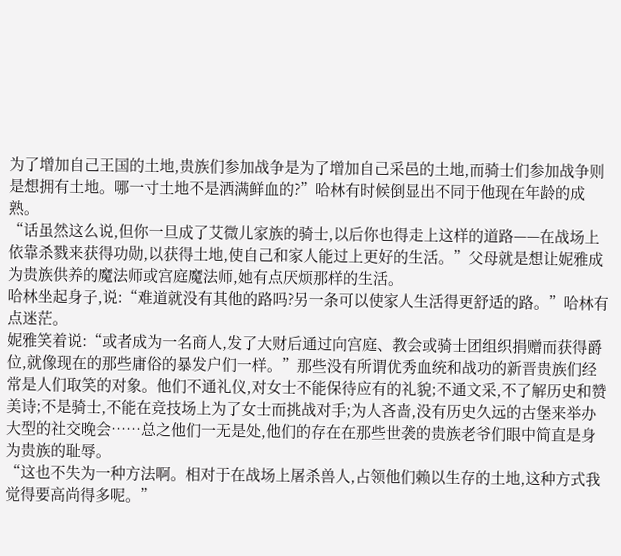为了增加自己王国的土地,贵族们参加战争是为了增加自己采邑的土地,而骑士们参加战争则是想拥有土地。哪一寸土地不是洒满鲜血的?”哈林有时候倒显出不同于他现在年龄的成熟。
“话虽然这么说,但你一旦成了艾微儿家族的骑士,以后你也得走上这样的道路——在战场上依靠杀戮来获得功勋,以获得土地,使自己和家人能过上更好的生活。”父母就是想让妮雅成为贵族供养的魔法师或宫庭魔法师,她有点厌烦那样的生活。
哈林坐起身子,说:“难道就没有其他的路吗?另一条可以使家人生活得更舒适的路。”哈林有点迷茫。
妮雅笑着说:“或者成为一名商人,发了大财后通过向宫庭、教会或骑士团组织捐赠而获得爵位,就像现在的那些庸俗的暴发户们一样。”那些没有所谓优秀血统和战功的新晋贵族们经常是人们取笑的对象。他们不通礼仪,对女士不能保待应有的礼貌;不通文采,不了解历史和赞美诗;不是骑士,不能在竞技场上为了女士而挑战对手;为人吝啬,没有历史久远的古堡来举办大型的社交晚会……总之他们一无是处,他们的存在在那些世袭的贵族老爷们眼中简直是身为贵族的耻辱。
“这也不失为一种方法啊。相对于在战场上屠杀兽人,占领他们赖以生存的土地,这种方式我觉得要高尚得多呢。”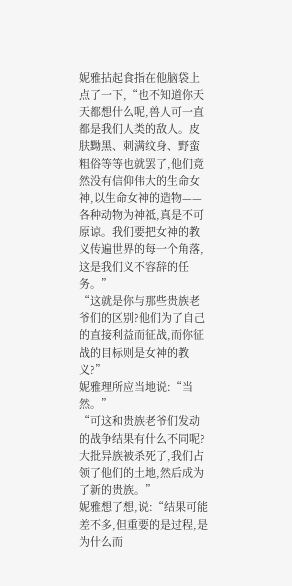妮雅拈起食指在他脑袋上点了一下,“也不知道你天天都想什么呢,兽人可一直都是我们人类的敌人。皮肤黝黑、刺满纹身、野蛮粗俗等等也就罢了,他们竟然没有信仰伟大的生命女神,以生命女神的造物——各种动物为神祗,真是不可原谅。我们要把女神的教义传遍世界的每一个角落,这是我们义不容辞的任务。”
“这就是你与那些贵族老爷们的区别?他们为了自己的直接利益而征战,而你征战的目标则是女神的教义?”
妮雅理所应当地说:“当然。”
“可这和贵族老爷们发动的战争结果有什么不同呢?大批异族被杀死了,我们占领了他们的土地,然后成为了新的贵族。”
妮雅想了想,说:“结果可能差不多,但重要的是过程,是为什么而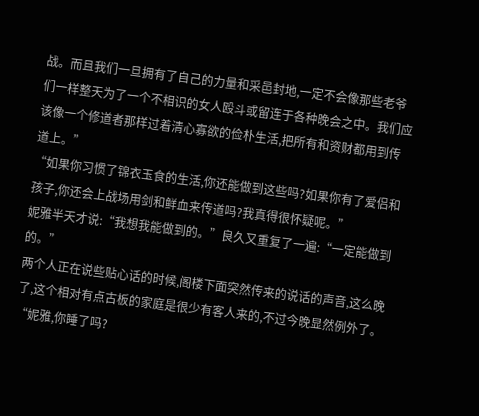战。而且我们一旦拥有了自己的力量和采邑封地,一定不会像那些老爷们一样整天为了一个不相识的女人殴斗或留连于各种晚会之中。我们应该像一个修道者那样过着清心寡欲的俭朴生活,把所有和资财都用到传道上。”
“如果你习惯了锦衣玉食的生活,你还能做到这些吗?如果你有了爱侣和孩子,你还会上战场用剑和鲜血来传道吗?我真得很怀疑呢。”
妮雅半天才说:“我想我能做到的。”良久又重复了一遍:“一定能做到的。”
两个人正在说些贴心话的时候,阁楼下面突然传来的说话的声音,这么晚了,这个相对有点古板的家庭是很少有客人来的,不过今晚显然例外了。
“妮雅,你睡了吗?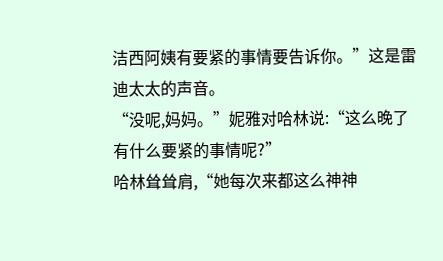洁西阿姨有要紧的事情要告诉你。”这是雷迪太太的声音。
“没呢,妈妈。”妮雅对哈林说:“这么晚了有什么要紧的事情呢?”
哈林耸耸肩,“她每次来都这么神神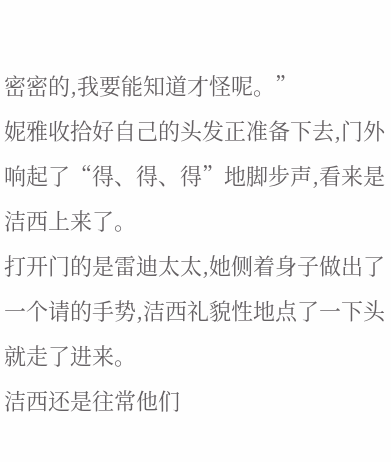密密的,我要能知道才怪呢。”
妮雅收拾好自己的头发正准备下去,门外响起了“得、得、得”地脚步声,看来是洁西上来了。
打开门的是雷迪太太,她侧着身子做出了一个请的手势,洁西礼貌性地点了一下头就走了进来。
洁西还是往常他们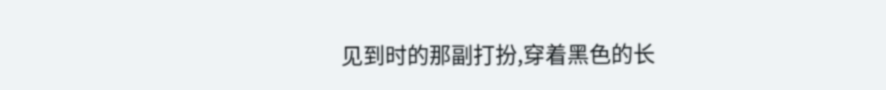见到时的那副打扮,穿着黑色的长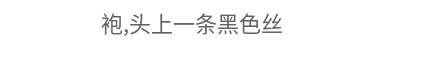袍,头上一条黑色丝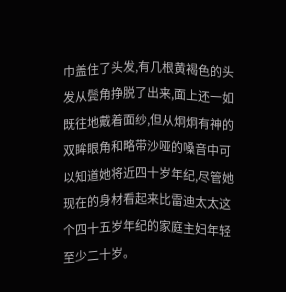巾盖住了头发,有几根黄褐色的头发从鬓角挣脱了出来,面上还一如既往地戴着面纱,但从炯炯有神的双眸眼角和略带沙哑的嗓音中可以知道她将近四十岁年纪,尽管她现在的身材看起来比雷迪太太这个四十五岁年纪的家庭主妇年轻至少二十岁。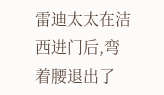雷迪太太在洁西进门后,弯着腰退出了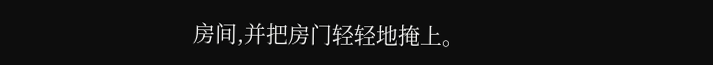房间,并把房门轻轻地掩上。